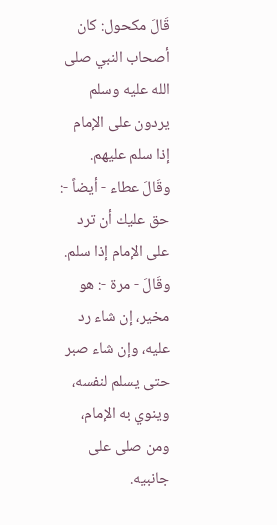قَالَ مكحول: كان أصحاب النبي صلى الله عليه وسلم يردون على الإمام إذا سلم عليهم.
وقَالَ عطاء - أيضاً -: حق عليك أن ترد على الإمام إذا سلم.
وقَالَ - مرة -: هو مخير، إن شاء رد عليه، وإن شاء صبر حتى يسلم لنفسه، وينوي به الإمام، ومن صلى على جانبيه.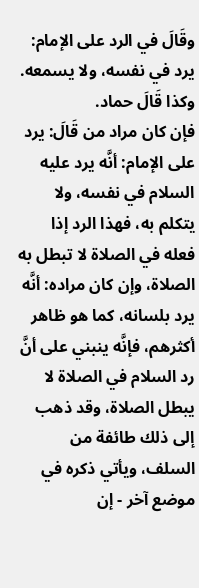وقَالَ في الرد على الإمام: يرد في نفسه، ولا يسمعه.
وكذا قَالَ حماد.
فإن كان مراد من قَالَ: يرد على الإمام: أنَّه يرد عليه السلام في نفسه، ولا يتكلم به، فهذا الرد إذا فعله في الصلاة لا تبطل به الصلاة، وإن كان مراده: أنَّه يرد بلسانه، كما هو ظاهر أكثرهم، فإنَّه ينبني على أنَّ رد السلام في الصلاة لا يبطل الصلاة، وقد ذهب إلى ذلك طائفة من السلف، ويأتي ذكره في موضع آخر - إن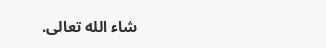شاء الله تعالى.